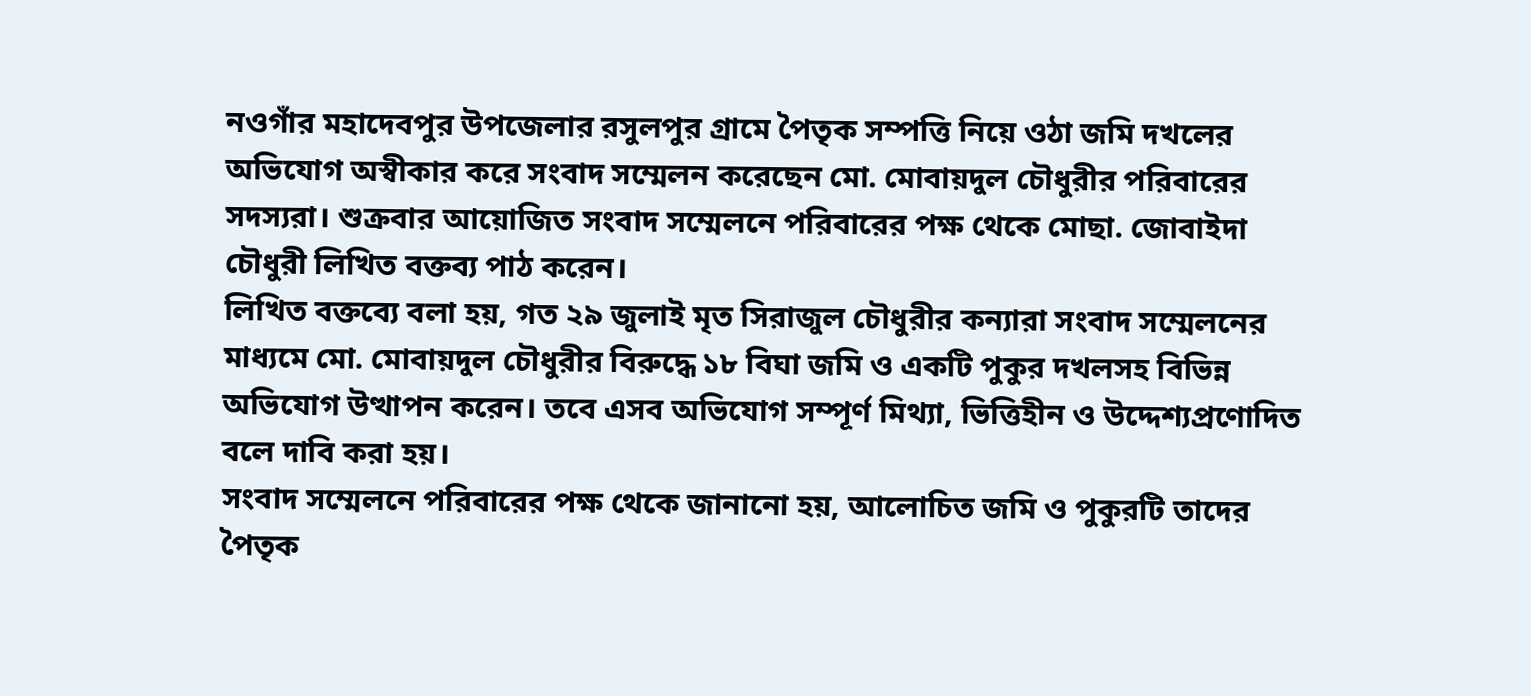নওগাঁর মহাদেবপুর উপজেলার রসুলপুর গ্রামে পৈতৃক সম্পত্তি নিয়ে ওঠা জমি দখলের অভিযোগ অস্বীকার করে সংবাদ সম্মেলন করেছেন মো. মোবায়দুল চৌধুরীর পরিবারের সদস্যরা। শুক্রবার আয়োজিত সংবাদ সম্মেলনে পরিবারের পক্ষ থেকে মোছা. জোবাইদা চৌধুরী লিখিত বক্তব্য পাঠ করেন।
লিখিত বক্তব্যে বলা হয়, গত ২৯ জুলাই মৃত সিরাজুল চৌধুরীর কন্যারা সংবাদ সম্মেলনের মাধ্যমে মো. মোবায়দুল চৌধুরীর বিরুদ্ধে ১৮ বিঘা জমি ও একটি পুকুর দখলসহ বিভিন্ন অভিযোগ উত্থাপন করেন। তবে এসব অভিযোগ সম্পূর্ণ মিথ্যা, ভিত্তিহীন ও উদ্দেশ্যপ্রণোদিত বলে দাবি করা হয়।
সংবাদ সম্মেলনে পরিবারের পক্ষ থেকে জানানো হয়, আলোচিত জমি ও পুকুরটি তাদের পৈতৃক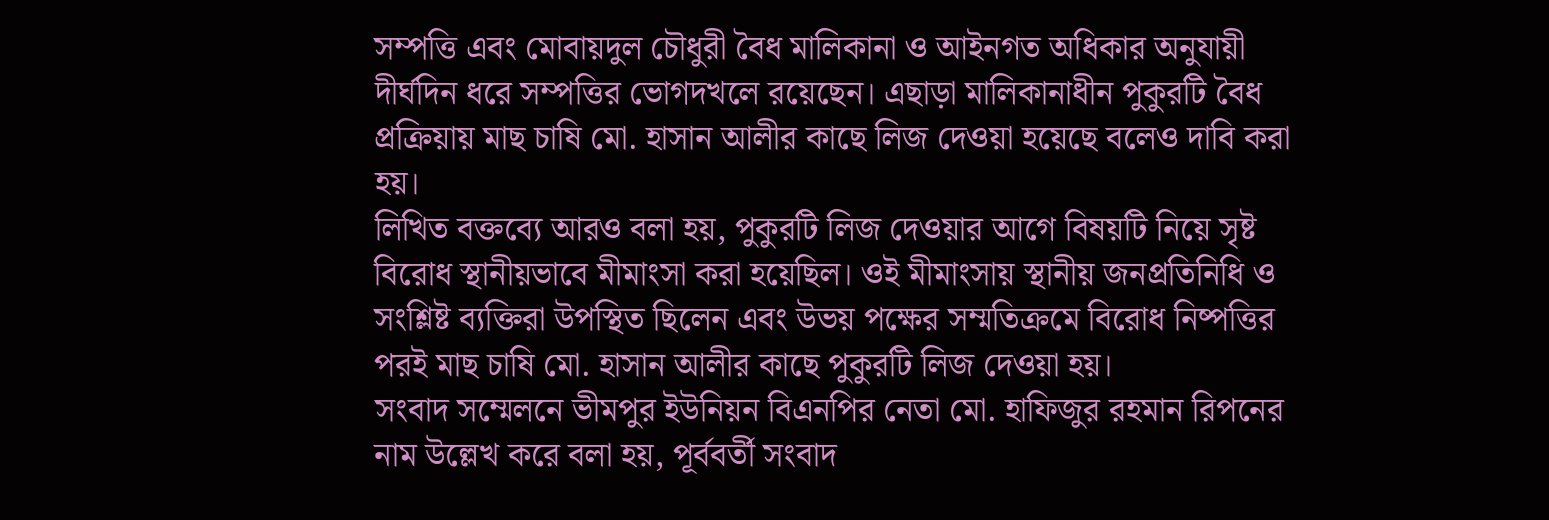সম্পত্তি এবং মোবায়দুল চৌধুরী বৈধ মালিকানা ও আইনগত অধিকার অনুযায়ী দীর্ঘদিন ধরে সম্পত্তির ভোগদখলে রয়েছেন। এছাড়া মালিকানাধীন পুকুরটি বৈধ প্রক্রিয়ায় মাছ চাষি মো. হাসান আলীর কাছে লিজ দেওয়া হয়েছে বলেও দাবি করা হয়।
লিখিত বক্তব্যে আরও বলা হয়, পুকুরটি লিজ দেওয়ার আগে বিষয়টি নিয়ে সৃষ্ট বিরোধ স্থানীয়ভাবে মীমাংসা করা হয়েছিল। ওই মীমাংসায় স্থানীয় জনপ্রতিনিধি ও সংশ্লিষ্ট ব্যক্তিরা উপস্থিত ছিলেন এবং উভয় পক্ষের সম্মতিক্রমে বিরোধ নিষ্পত্তির পরই মাছ চাষি মো. হাসান আলীর কাছে পুকুরটি লিজ দেওয়া হয়।
সংবাদ সম্মেলনে ভীমপুর ইউনিয়ন বিএনপির নেতা মো. হাফিজুর রহমান রিপনের নাম উল্লেখ করে বলা হয়, পূর্ববর্তী সংবাদ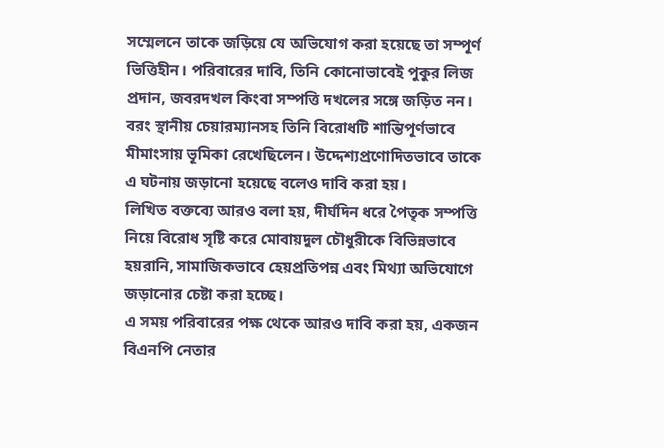সম্মেলনে তাকে জড়িয়ে যে অভিযোগ করা হয়েছে তা সম্পূর্ণ ভিত্তিহীন। পরিবারের দাবি, তিনি কোনোভাবেই পুকুর লিজ প্রদান, জবরদখল কিংবা সম্পত্তি দখলের সঙ্গে জড়িত নন। বরং স্থানীয় চেয়ারম্যানসহ তিনি বিরোধটি শান্তিপূর্ণভাবে মীমাংসায় ভূমিকা রেখেছিলেন। উদ্দেশ্যপ্রণোদিতভাবে তাকে এ ঘটনায় জড়ানো হয়েছে বলেও দাবি করা হয়।
লিখিত বক্তব্যে আরও বলা হয়, দীর্ঘদিন ধরে পৈতৃক সম্পত্তি নিয়ে বিরোধ সৃষ্টি করে মোবায়দুল চৌধুরীকে বিভিন্নভাবে হয়রানি, সামাজিকভাবে হেয়প্রতিপন্ন এবং মিথ্যা অভিযোগে জড়ানোর চেষ্টা করা হচ্ছে।
এ সময় পরিবারের পক্ষ থেকে আরও দাবি করা হয়, একজন বিএনপি নেতার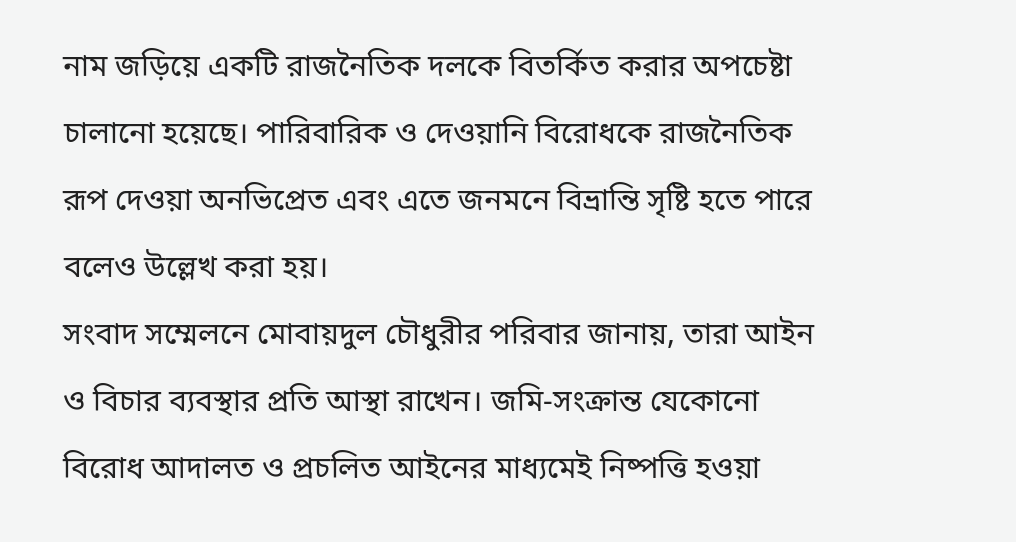নাম জড়িয়ে একটি রাজনৈতিক দলকে বিতর্কিত করার অপচেষ্টা চালানো হয়েছে। পারিবারিক ও দেওয়ানি বিরোধকে রাজনৈতিক রূপ দেওয়া অনভিপ্রেত এবং এতে জনমনে বিভ্রান্তি সৃষ্টি হতে পারে বলেও উল্লেখ করা হয়।
সংবাদ সম্মেলনে মোবায়দুল চৌধুরীর পরিবার জানায়, তারা আইন ও বিচার ব্যবস্থার প্রতি আস্থা রাখেন। জমি-সংক্রান্ত যেকোনো বিরোধ আদালত ও প্রচলিত আইনের মাধ্যমেই নিষ্পত্তি হওয়া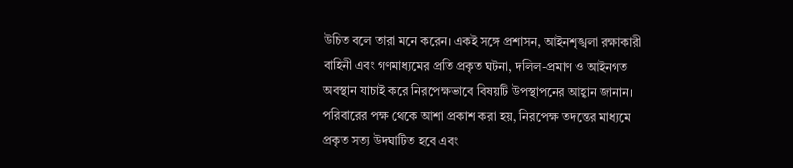উচিত বলে তারা মনে করেন। একই সঙ্গে প্রশাসন, আইনশৃঙ্খলা রক্ষাকারী বাহিনী এবং গণমাধ্যমের প্রতি প্রকৃত ঘটনা, দলিল-প্রমাণ ও আইনগত অবস্থান যাচাই করে নিরপেক্ষভাবে বিষয়টি উপস্থাপনের আহ্বান জানান।
পরিবারের পক্ষ থেকে আশা প্রকাশ করা হয়, নিরপেক্ষ তদন্তের মাধ্যমে প্রকৃত সত্য উদঘাটিত হবে এবং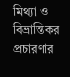মিথ্যা ও বিভ্রান্তিকর প্রচারণার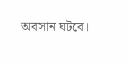অবসান ঘটবে।